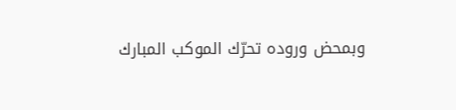وبمحض وروده تحرّك الموكب المبارك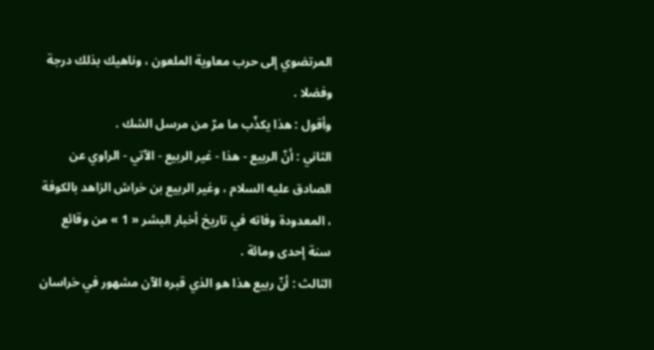المرتضوي إلى حرب معاوية الملعون ، وناهيك بذلك درجة وفضلا .
وأقول : هذا يكذّب ما مرّ من مرسل الشك .
الثاني : أنّ الربيع - هذا - غير الربيع - الآتي - الراوي عن الصادق عليه السلام ، وغير الربيع بن خراش الزاهد بالكوفة ، المعدودة وفاته في تاريخ أخبار البشر « 1 » من وقائع سنة إحدى ومائة .
الثالث : أنّ ربيع هذا هو الذي قبره الآن مشهور في خراسان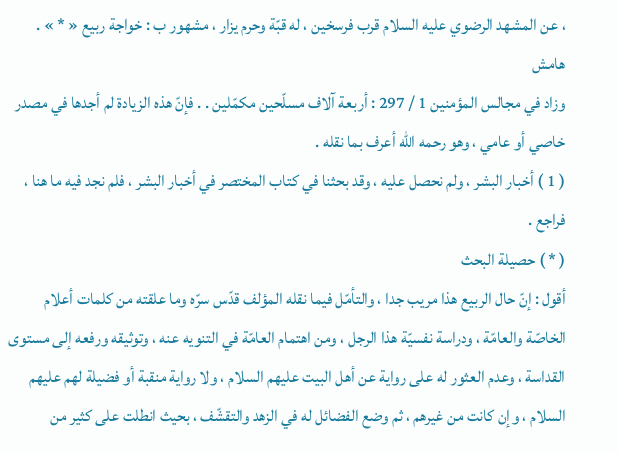، عن المشهد الرضوي عليه السلام قرب فرسخين ، له قبّة وحرم يزار ، مشهور ب : خواجة ربيع « * » .
هامش
وزاد في مجالس المؤمنين 1 / 297 : أربعة آلاف مسلّحين مكمّلين . . فإنّ هذه الزيادة لم أجدها في مصدر خاصي أو عامي ، وهو رحمه اللّه أعرف بما نقله .
( 1 ) أخبار البشر ، ولم نحصل عليه ، وقد بحثنا في كتاب المختصر في أخبار البشر ، فلم نجد فيه ما هنا ، فراجع .
( * ) حصيلة البحث
أقول : إنّ حال الربيع هذا مريب جدا ، والتأمّل فيما نقله المؤلف قدّس سرّه وما علقته من كلمات أعلام الخاصّة والعامّة ، ودراسة نفسيّة هذا الرجل ، ومن اهتمام العامّة في التنويه عنه ، وتوثيقه ورفعه إلى مستوى القداسة ، وعدم العثور له على رواية عن أهل البيت عليهم السلام ، ولا رواية منقبة أو فضيلة لهم عليهم السلام ، وإن كانت من غيرهم ، ثم وضع الفضائل له في الزهد والتقشّف ، بحيث انطلت على كثير من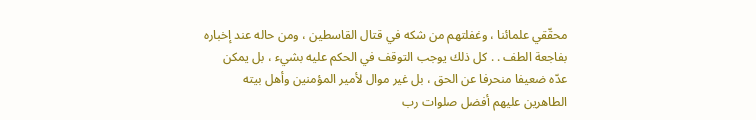محقّقي علمائنا ، وغفلتهم من شكه في قتال القاسطين ، ومن حاله عند إخباره بفاجعة الطف . . كل ذلك يوجب التوقف في الحكم عليه بشيء ، بل يمكن عدّه ضعيفا منحرفا عن الحق ، بل غير موال لأمير المؤمنين وأهل بيته الطاهرين عليهم أفضل صلوات رب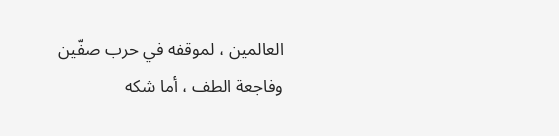العالمين ، لموقفه في حرب صفّين وفاجعة الطف ، أما شكه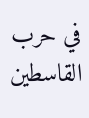في حرب القاسطين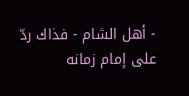- أهل الشام - فذاك ردّ على إمام زمانه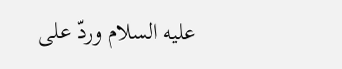عليه السلام وردّ على